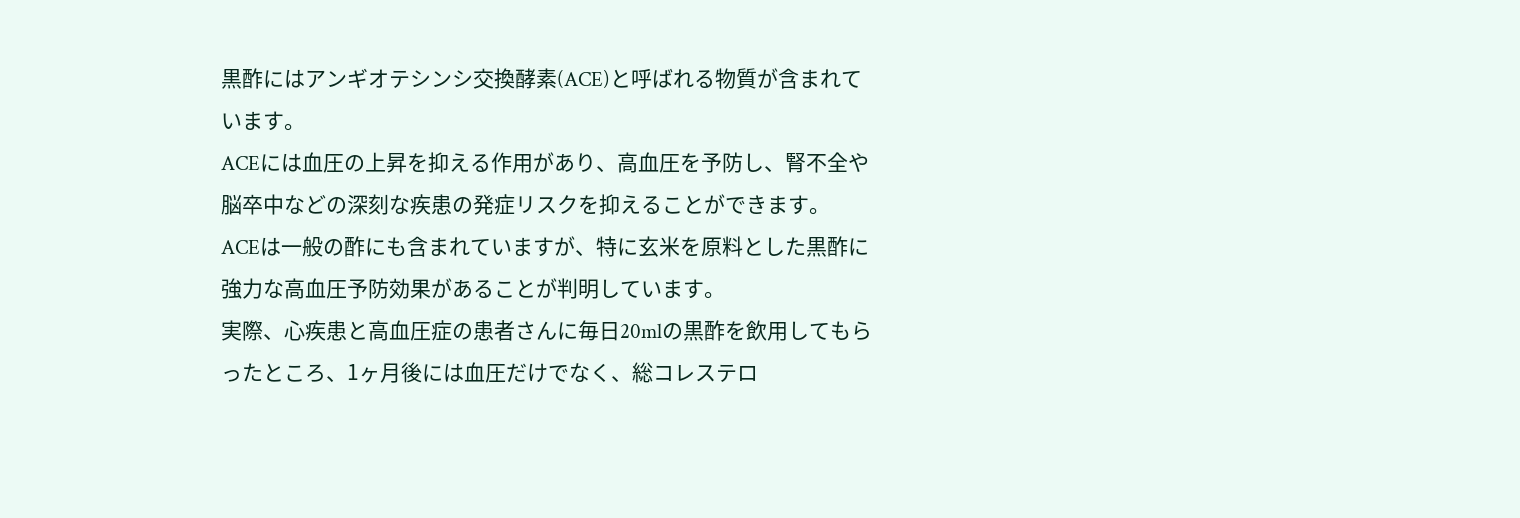黒酢にはアンギオテシンシ交換酵素(ACE)と呼ばれる物質が含まれています。
ACEには血圧の上昇を抑える作用があり、高血圧を予防し、腎不全や脳卒中などの深刻な疾患の発症リスクを抑えることができます。
ACEは一般の酢にも含まれていますが、特に玄米を原料とした黒酢に強力な高血圧予防効果があることが判明しています。
実際、心疾患と高血圧症の患者さんに毎日20mlの黒酢を飲用してもらったところ、1ヶ月後には血圧だけでなく、総コレステロ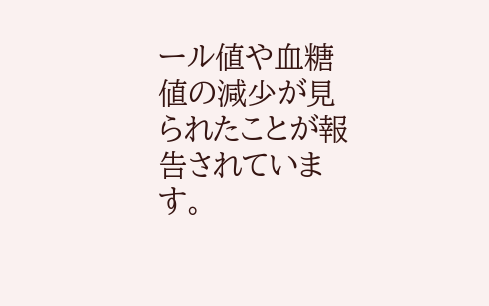ール値や血糖値の減少が見られたことが報告されています。